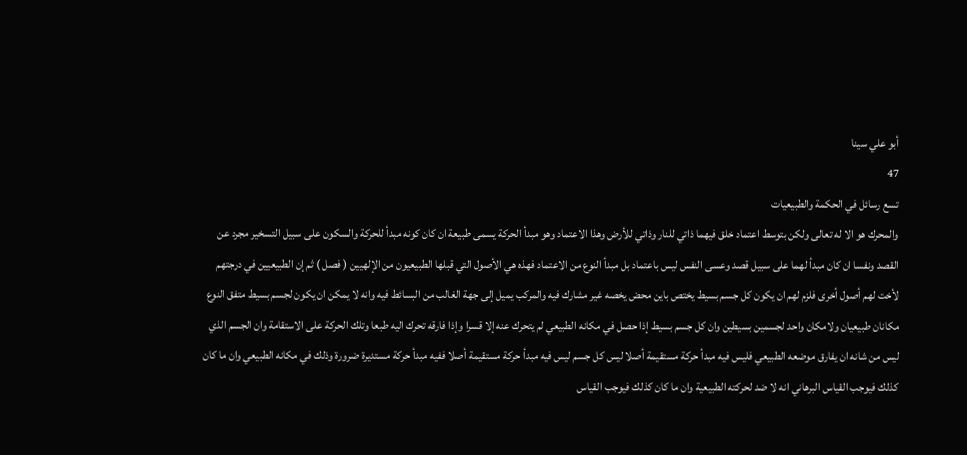أبو علي سينا
47
تسع رسائل في الحكمة والطبيعيات
والمحرك هو الا له تعالى ولكن بتوسط اعتماد خلق فيهما ذاتي للنار وذاتي للأرض وهذا الاعتماد وهو مبدأ الحركة يسمى طبيعة ان كان كونه مبدأ للحركة والسكون على سبيل التسخير مجرد عن القصد ونفسا ان كان مبدأ لهما على سبيل قصد وعسى النفس ليس باعتماد بل مبدأ النوع من الاعتماد فهذه هي الأصول التي قبلها الطبيعيون من الإلهيين ( فصل ) ثم إن الطبيعيين في درجتهم لأخت لهم أصول أخرى فلزم لهم ان يكون كل جسم بسيط يختص باين محض يخصه غير مشارك فيه والمركب يميل إلى جهة الغالب من البسائط فيه وانه لا يمكن ان يكون لجسم بسيط متفق النوع مكانان طبيعيان ولامكان واحد لجسمين بسيطين وان كل جسم بسيط إذا حصل في مكانه الطبيعي لم يتحرك عنه إلا قسرا وإذا فارقه تحرك اليه طبعا وتلك الحركة على الاستقامة وان الجسم الذي ليس من شانه ان يفارق موضعه الطبيعي فليس فيه مبدأ حركة مستقيمة أصلا ليس كل جسم ليس فيه مبدأ حركة مستقيمة أصلا ففيه مبدأ حركة مستديرة ضرورة وذلك في مكانه الطبيعي وان ما كان كذلك فيوجب القياس البرهاني انه لا ضد لحركته الطبيعية وان ما كان كذلك فيوجب القياس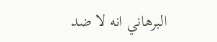البرهاني انه لا ضد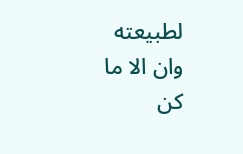لطبيعته وان الا ما كن